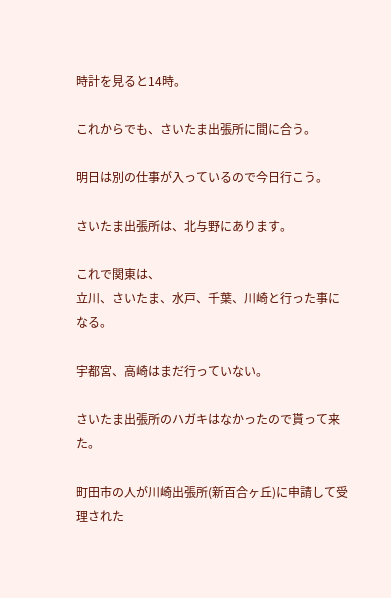時計を見ると14時。

これからでも、さいたま出張所に間に合う。

明日は別の仕事が入っているので今日行こう。

さいたま出張所は、北与野にあります。

これで関東は、
立川、さいたま、水戸、千葉、川崎と行った事になる。

宇都宮、高崎はまだ行っていない。

さいたま出張所のハガキはなかったので貰って来た。

町田市の人が川崎出張所(新百合ヶ丘)に申請して受理された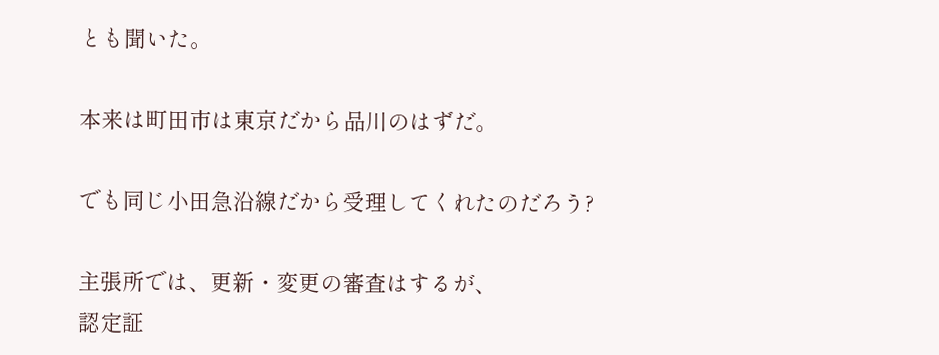とも聞いた。

本来は町田市は東京だから品川のはずだ。

でも同じ小田急沿線だから受理してくれたのだろう?

主張所では、更新・変更の審査はするが、
認定証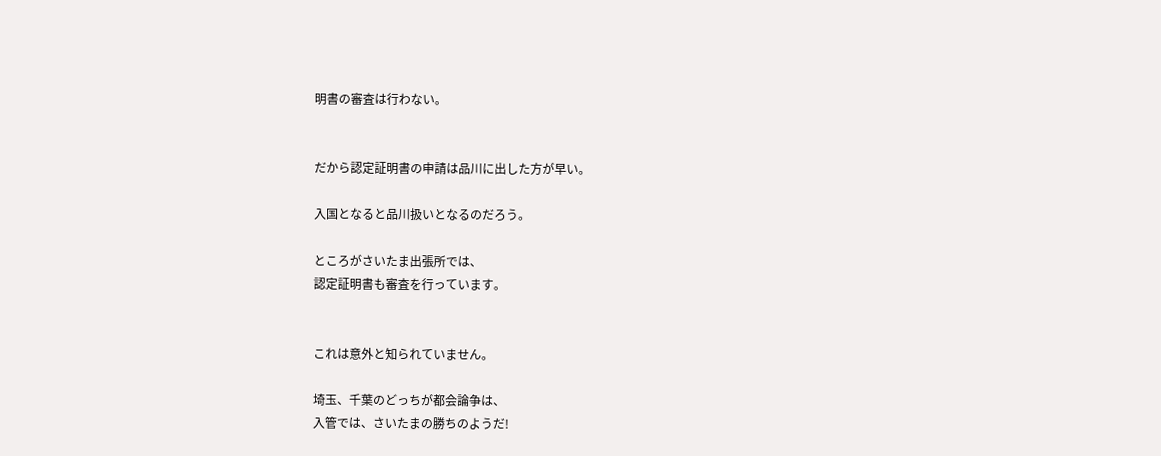明書の審査は行わない。


だから認定証明書の申請は品川に出した方が早い。

入国となると品川扱いとなるのだろう。

ところがさいたま出張所では、
認定証明書も審査を行っています。


これは意外と知られていません。

埼玉、千葉のどっちが都会論争は、
入管では、さいたまの勝ちのようだ!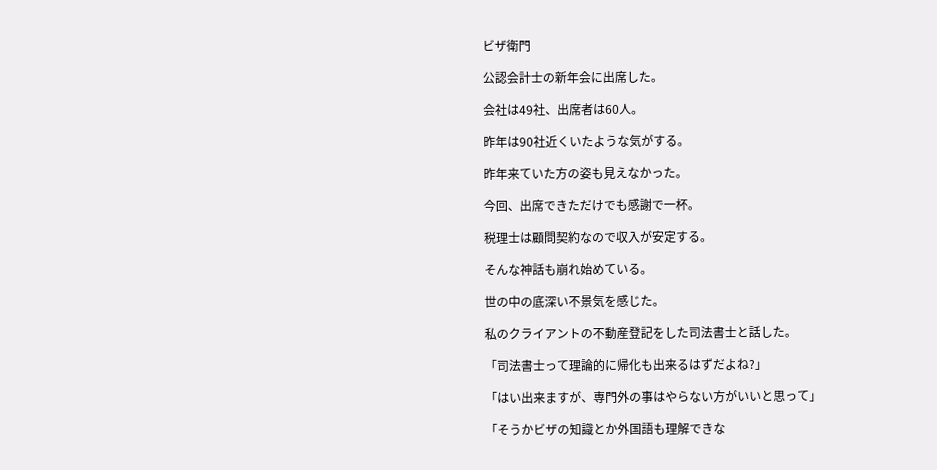ビザ衛門

公認会計士の新年会に出席した。

会社は49社、出席者は60人。

昨年は90社近くいたような気がする。

昨年来ていた方の姿も見えなかった。

今回、出席できただけでも感謝で一杯。

税理士は顧問契約なので収入が安定する。

そんな神話も崩れ始めている。

世の中の底深い不景気を感じた。

私のクライアントの不動産登記をした司法書士と話した。

「司法書士って理論的に帰化も出来るはずだよね?」

「はい出来ますが、専門外の事はやらない方がいいと思って」

「そうかビザの知識とか外国語も理解できな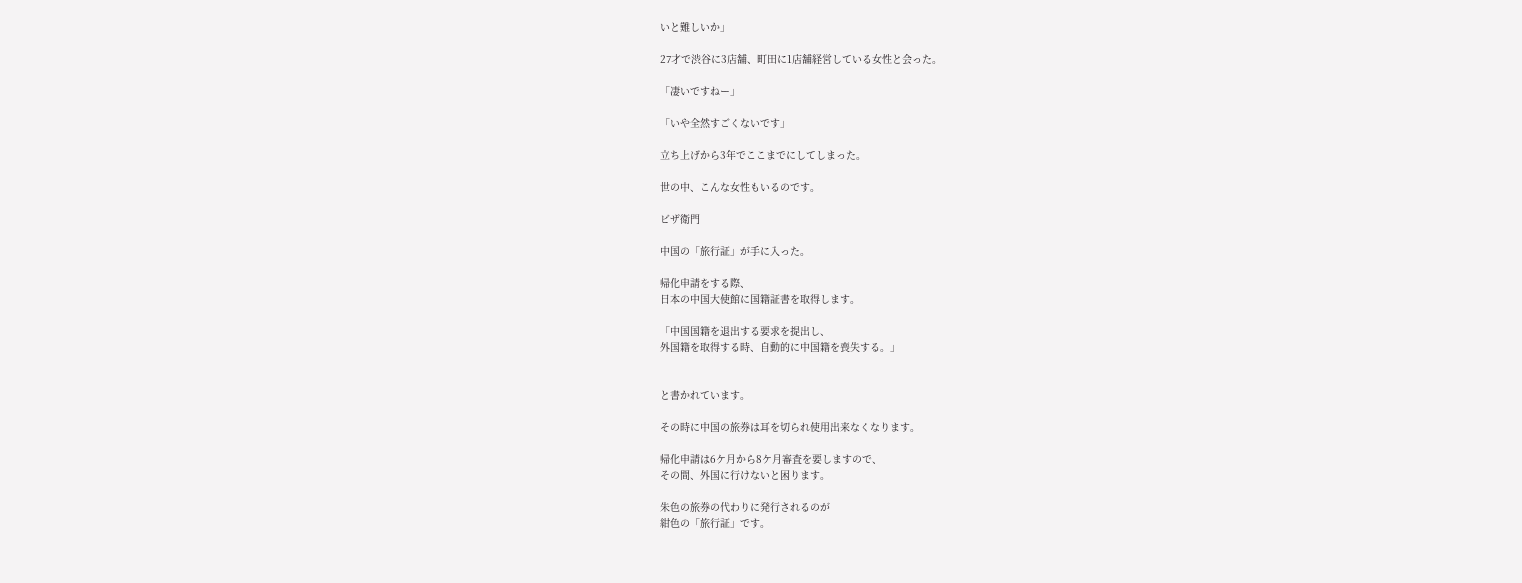いと難しいか」

27才で渋谷に3店舗、町田に1店舗経営している女性と会った。

「凄いですねー」

「いや全然すごくないです」

立ち上げから3年でここまでにしてしまった。

世の中、こんな女性もいるのです。

ビザ衛門

中国の「旅行証」が手に入った。

帰化申請をする際、
日本の中国大使館に国籍証書を取得します。

「中国国籍を退出する要求を提出し、
外国籍を取得する時、自動的に中国籍を喪失する。」


と書かれています。

その時に中国の旅券は耳を切られ使用出来なくなります。

帰化申請は6ケ月から8ケ月審査を要しますので、
その間、外国に行けないと困ります。

朱色の旅券の代わりに発行されるのが
紺色の「旅行証」です。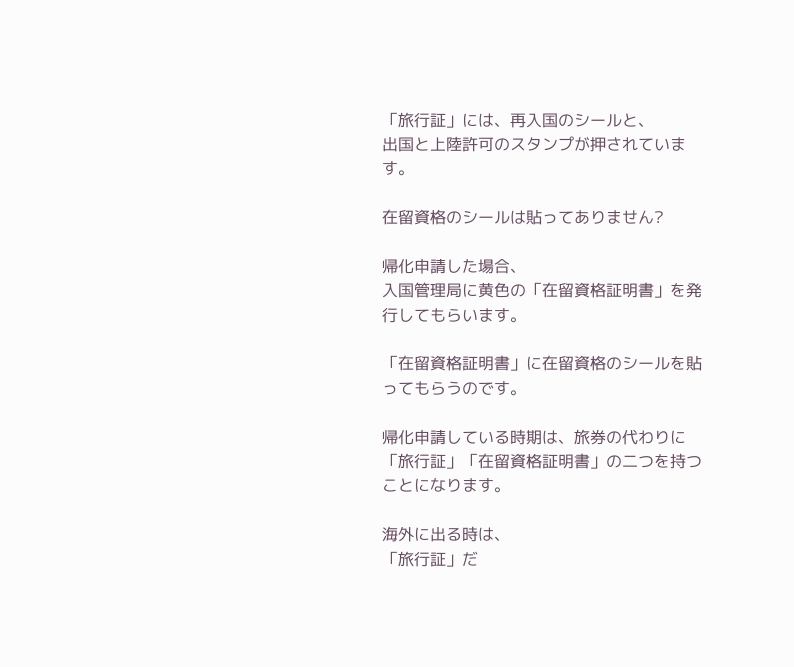「旅行証」には、再入国のシールと、
出国と上陸許可のスタンプが押されています。

在留資格のシールは貼ってありません?

帰化申請した場合、
入国管理局に黄色の「在留資格証明書」を発行してもらいます。

「在留資格証明書」に在留資格のシールを貼ってもらうのです。

帰化申請している時期は、旅券の代わりに
「旅行証」「在留資格証明書」の二つを持つことになります。

海外に出る時は、
「旅行証」だ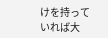けを持っていれば大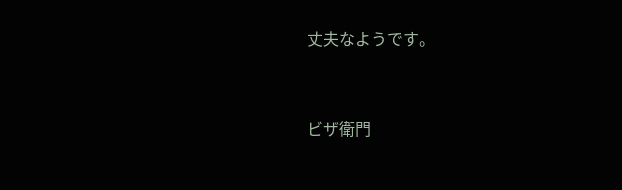丈夫なようです。


ビザ衛門